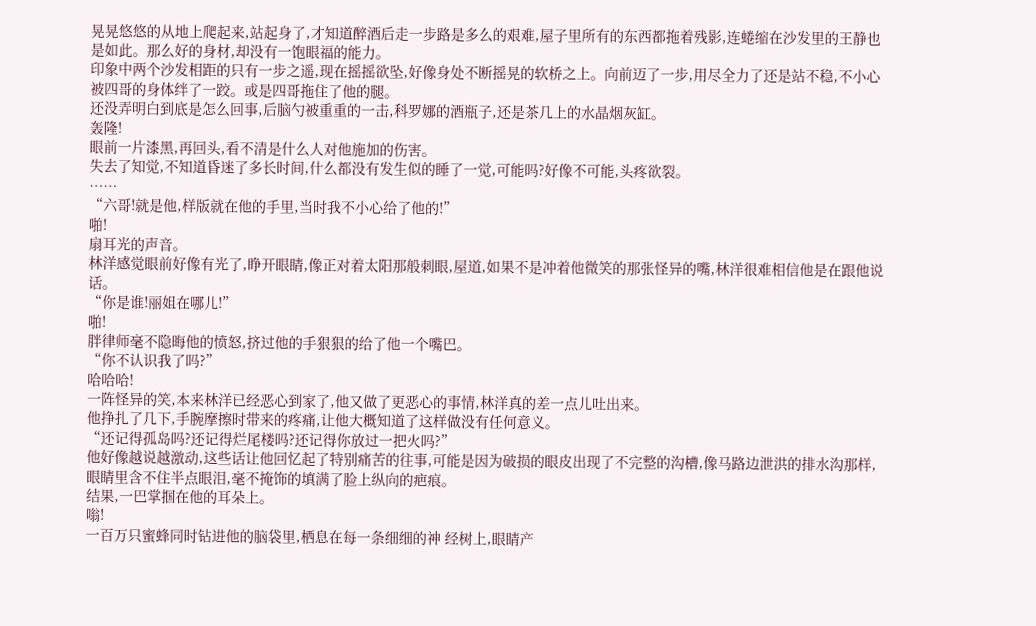晃晃悠悠的从地上爬起来,站起身了,才知道醉酒后走一步路是多么的艰难,屋子里所有的东西都拖着残影,连蜷缩在沙发里的王静也是如此。那么好的身材,却没有一饱眼福的能力。
印象中两个沙发相距的只有一步之遥,现在摇摇欲坠,好像身处不断摇晃的软桥之上。向前迈了一步,用尽全力了还是站不稳,不小心被四哥的身体绊了一跤。或是四哥拖住了他的腿。
还没弄明白到底是怎么回事,后脑勺被重重的一击,科罗娜的酒瓶子,还是茶几上的水晶烟灰缸。
轰隆!
眼前一片漆黑,再回头,看不清是什么人对他施加的伤害。
失去了知觉,不知道昏迷了多长时间,什么都没有发生似的睡了一觉,可能吗?好像不可能,头疼欲裂。
……
“六哥!就是他,样版就在他的手里,当时我不小心给了他的!”
啪!
扇耳光的声音。
林洋感觉眼前好像有光了,睁开眼睛,像正对着太阳那般刺眼,屋道,如果不是冲着他微笑的那张怪异的嘴,林洋很难相信他是在跟他说话。
“你是谁!丽姐在哪儿!”
啪!
胖律师毫不隐晦他的愤怒,挤过他的手狠狠的给了他一个嘴巴。
“你不认识我了吗?”
哈哈哈!
一阵怪异的笑,本来林洋已经恶心到家了,他又做了更恶心的事情,林洋真的差一点儿吐出来。
他挣扎了几下,手腕摩擦时带来的疼痛,让他大概知道了这样做没有任何意义。
“还记得孤岛吗?还记得烂尾楼吗?还记得你放过一把火吗?”
他好像越说越激动,这些话让他回忆起了特别痛苦的往事,可能是因为破损的眼皮出现了不完整的沟槽,像马路边泄洪的排水沟那样,眼睛里含不住半点眼泪,毫不掩饰的填满了脸上纵向的疤痕。
结果,一巴掌掴在他的耳朵上。
嗡!
一百万只蜜蜂同时钻进他的脑袋里,栖息在每一条细细的神 经树上,眼睛产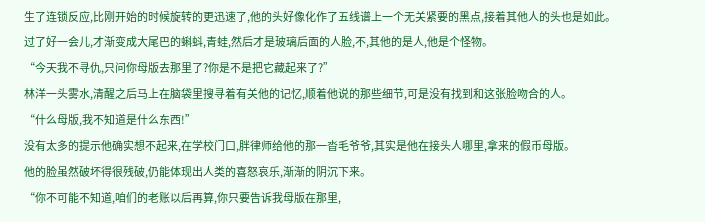生了连锁反应,比刚开始的时候旋转的更迅速了,他的头好像化作了五线谱上一个无关紧要的黑点,接着其他人的头也是如此。过了好一会儿,才渐变成大尾巴的蝌蚪,青蛙,然后才是玻璃后面的人脸,不,其他的是人,他是个怪物。
“今天我不寻仇,只问你母版去那里了?你是不是把它藏起来了?”
林洋一头雾水,清醒之后马上在脑袋里搜寻着有关他的记忆,顺着他说的那些细节,可是没有找到和这张脸吻合的人。
“什么母版,我不知道是什么东西!”
没有太多的提示他确实想不起来,在学校门口,胖律师给他的那一沓毛爷爷,其实是他在接头人哪里,拿来的假币母版。
他的脸虽然破坏得很残破,仍能体现出人类的喜怒哀乐,渐渐的阴沉下来。
“你不可能不知道,咱们的老账以后再算,你只要告诉我母版在那里,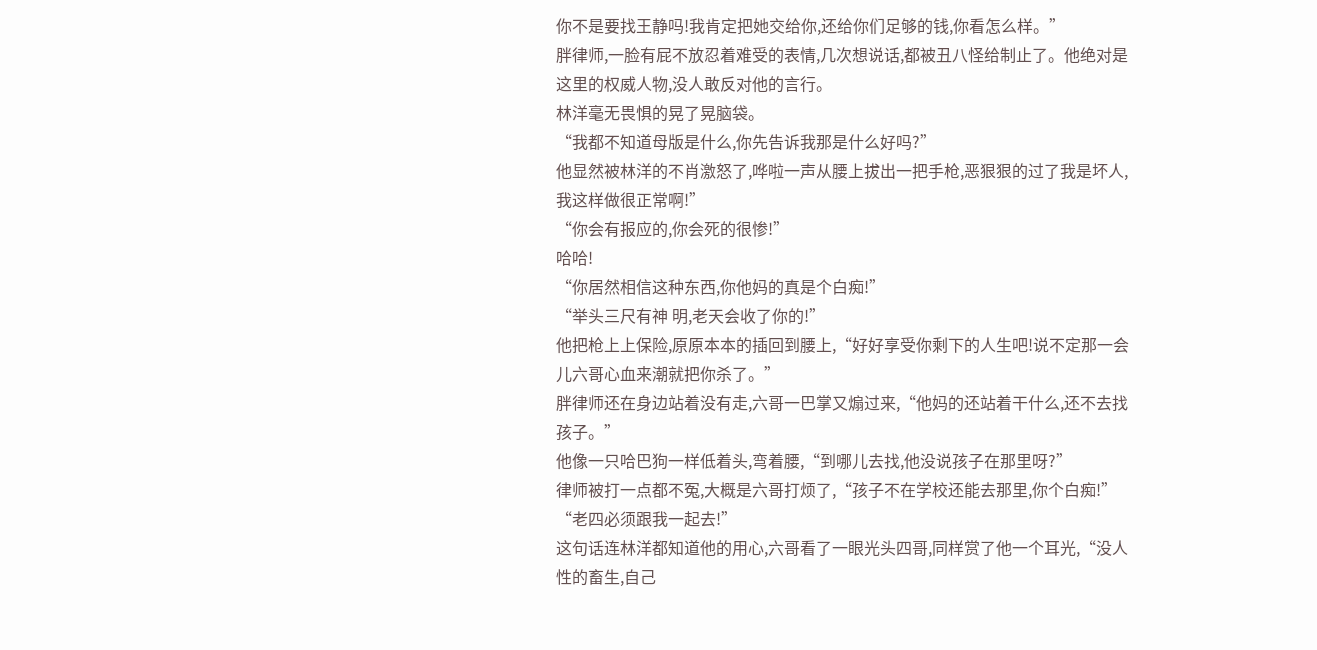你不是要找王静吗!我肯定把她交给你,还给你们足够的钱,你看怎么样。”
胖律师,一脸有屁不放忍着难受的表情,几次想说话,都被丑八怪给制止了。他绝对是这里的权威人物,没人敢反对他的言行。
林洋毫无畏惧的晃了晃脑袋。
“我都不知道母版是什么,你先告诉我那是什么好吗?”
他显然被林洋的不肖激怒了,哗啦一声从腰上拔出一把手枪,恶狠狠的过了我是坏人,我这样做很正常啊!”
“你会有报应的,你会死的很惨!”
哈哈!
“你居然相信这种东西,你他妈的真是个白痴!”
“举头三尺有神 明,老天会收了你的!”
他把枪上上保险,原原本本的插回到腰上,“好好享受你剩下的人生吧!说不定那一会儿六哥心血来潮就把你杀了。”
胖律师还在身边站着没有走,六哥一巴掌又煽过来,“他妈的还站着干什么,还不去找孩子。”
他像一只哈巴狗一样低着头,弯着腰,“到哪儿去找,他没说孩子在那里呀?”
律师被打一点都不冤,大概是六哥打烦了,“孩子不在学校还能去那里,你个白痴!”
“老四必须跟我一起去!”
这句话连林洋都知道他的用心,六哥看了一眼光头四哥,同样赏了他一个耳光,“没人性的畜生,自己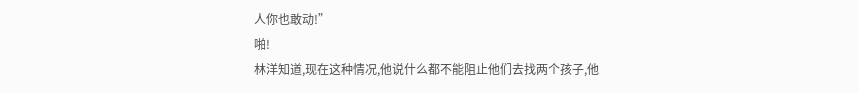人你也敢动!”
啪!
林洋知道,现在这种情况,他说什么都不能阻止他们去找两个孩子,他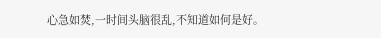心急如焚,一时间头脑很乱,不知道如何是好。